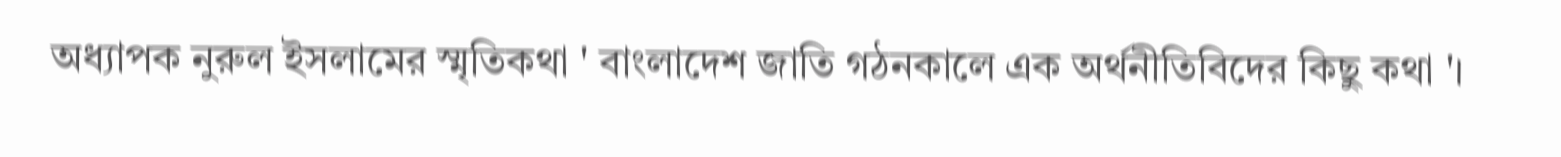অধ্যাপক নুরুল ইসলামের স্মৃতিকথা ' বাংলাদেশ জাতি গঠনকালে এক অর্থনীতিবিদের কিছু কথা '।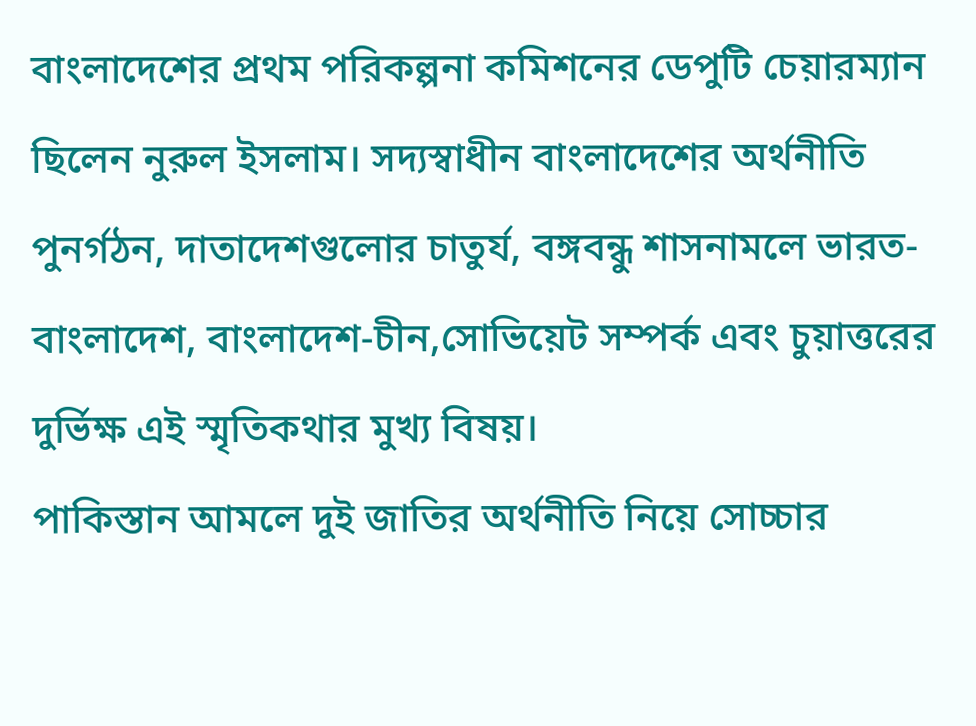বাংলাদেশের প্রথম পরিকল্পনা কমিশনের ডেপুটি চেয়ারম্যান ছিলেন নুরুল ইসলাম। সদ্যস্বাধীন বাংলাদেশের অর্থনীতি পুনর্গঠন, দাতাদেশগুলোর চাতুর্য, বঙ্গবন্ধু শাসনামলে ভারত-বাংলাদেশ, বাংলাদেশ-চীন,সোভিয়েট সম্পর্ক এবং চুয়াত্তরের দুর্ভিক্ষ এই স্মৃতিকথার মুখ্য বিষয়।
পাকিস্তান আমলে দুই জাতির অর্থনীতি নিয়ে সোচ্চার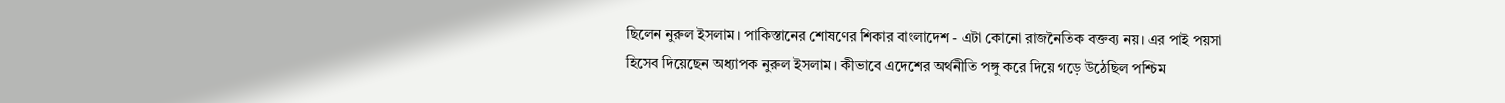ছিলেন নুরুল ইসলাম। পাকিস্তানের শোষণের শিকার বাংলাদেশ - এটা কোনো রাজনৈতিক বক্তব্য নয়। এর পাই পয়সা হিসেব দিয়েছেন অধ্যাপক নুরুল ইসলাম। কীভাবে এদেশের অর্থনীতি পঙ্গু করে দিয়ে গড়ে উঠেছিল পশ্চিম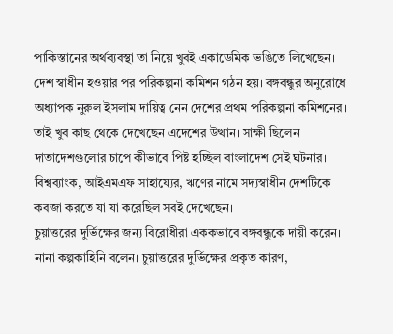পাকিস্তানের অর্থব্যবস্থা তা নিয়ে খুবই একাডেমিক ভঙিতে লিখেছেন।
দেশ স্বাধীন হওয়ার পর পরিকল্পনা কমিশন গঠন হয়। বঙ্গবন্ধুর অনুরোধে অধ্যাপক নুরুল ইসলাম দায়িত্ব নেন দেশের প্রথম পরিকল্পনা কমিশনের। তাই খুব কাছ থেকে দেখেছেন এদেশের উত্থান। সাক্ষী ছিলেন দাতাদেশগুলোর চাপে কীভাবে পিষ্ট হচ্ছিল বাংলাদেশ সেই ঘটনার। বিশ্বব্যাংক, আইএমএফ সাহায্যের, ঋণের নামে সদ্যস্বাধীন দেশটিকে কবজা করতে যা যা করেছিল সবই দেখেছেন।
চুয়াত্তরের দুর্ভিক্ষের জন্য বিরোধীরা এককভাবে বঙ্গবন্ধুকে দায়ী করেন। নানা কল্পকাহিনি বলেন। চুয়াত্তরের দুর্ভিক্ষের প্রকৃত কারণ,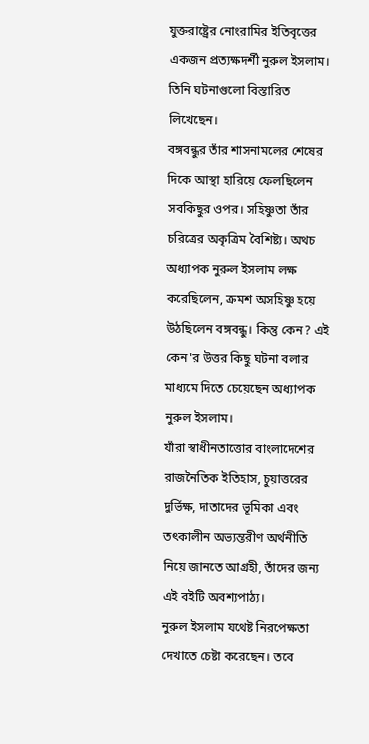যুক্তরাষ্ট্রের নোংরামির ইতিবৃত্তের একজন প্রত্যক্ষদর্শী নুরুল ইসলাম। তিনি ঘটনাগুলো বিস্তারিত লিখেছেন।
বঙ্গবন্ধুর তাঁর শাসনামলের শেষের দিকে আস্থা হারিয়ে ফেলছিলেন সবকিছুর ওপর। সহিষ্ণুতা তাঁর চরিত্রের অকৃত্রিম বৈশিষ্ট্য। অথচ অধ্যাপক নুরুল ইসলাম লক্ষ করেছিলেন, ক্রমশ অসহিষ্ণু হয়ে উঠছিলেন বঙ্গবন্ধু। কিন্তু কেন? এই কেন'র উত্তর কিছু ঘটনা বলার মাধ্যমে দিতে চেয়েছেন অধ্যাপক নুরুল ইসলাম।
যাঁরা স্বাধীনতাত্তোর বাংলাদেশের রাজনৈতিক ইতিহাস, চুয়াত্তরের দুর্ভিক্ষ, দাতাদের ভূমিকা এবং তৎকালীন অভ্যন্তরীণ অর্থনীতি নিয়ে জানতে আগ্রহী, তাঁদের জন্য এই বইটি অবশ্যপাঠ্য।
নুরুল ইসলাম যথেষ্ট নিরপেক্ষতা দেখাতে চেষ্টা করেছেন। তবে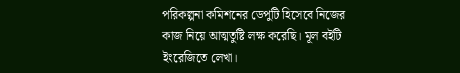পরিকল্পনা কমিশনের ডেপুটি হিসেবে নিজের কাজ নিয়ে আত্মতুষ্টি লক্ষ করেছি। মূল বইটি ইংরেজিতে লেখা।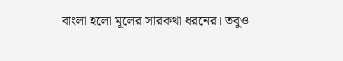বাংলা হলো মূলের সারকথা ধরনের। তবুও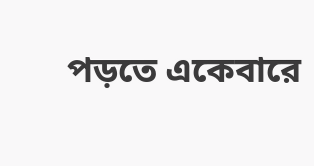পড়তে একেবারে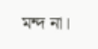মন্দ না।